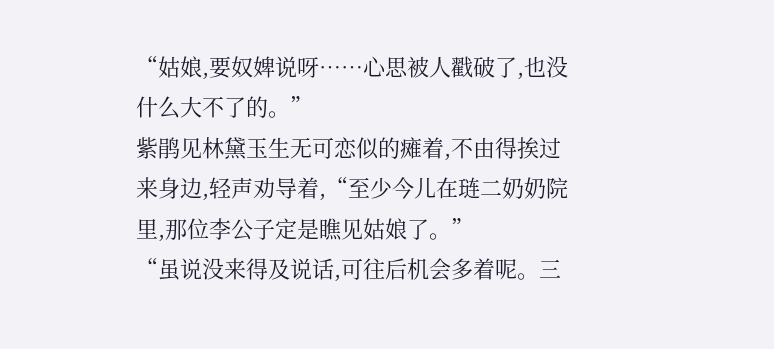“姑娘,要奴婢说呀……心思被人戳破了,也没什么大不了的。”
紫鹃见林黛玉生无可恋似的瘫着,不由得挨过来身边,轻声劝导着,“至少今儿在琏二奶奶院里,那位李公子定是瞧见姑娘了。”
“虽说没来得及说话,可往后机会多着呢。三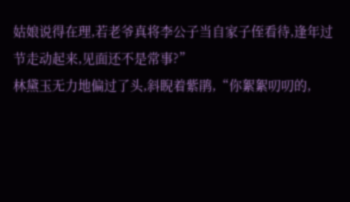姑娘说得在理,若老爷真将李公子当自家子侄看待,逢年过节走动起来,见面还不是常事?”
林黛玉无力地偏过了头,斜睨着紫鹃,“你絮絮叨叨的,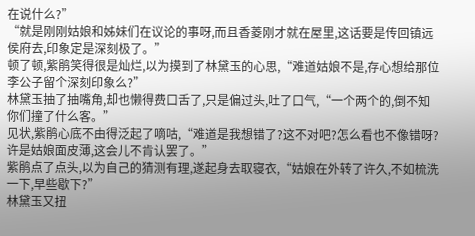在说什么?”
“就是刚刚姑娘和姊妹们在议论的事呀,而且香菱刚才就在屋里,这话要是传回镇远侯府去,印象定是深刻极了。”
顿了顿,紫鹃笑得很是灿烂,以为摸到了林黛玉的心思,“难道姑娘不是,存心想给那位李公子留个深刻印象么?”
林黛玉抽了抽嘴角,却也懒得费口舌了,只是偏过头,吐了口气,“一个两个的,倒不知你们撞了什么客。”
见状,紫鹃心底不由得泛起了嘀咕,“难道是我想错了?这不对吧?怎么看也不像错呀?许是姑娘面皮薄,这会儿不肯认罢了。”
紫鹃点了点头,以为自己的猜测有理,遂起身去取寝衣,“姑娘在外转了许久,不如梳洗一下,早些歇下?”
林黛玉又扭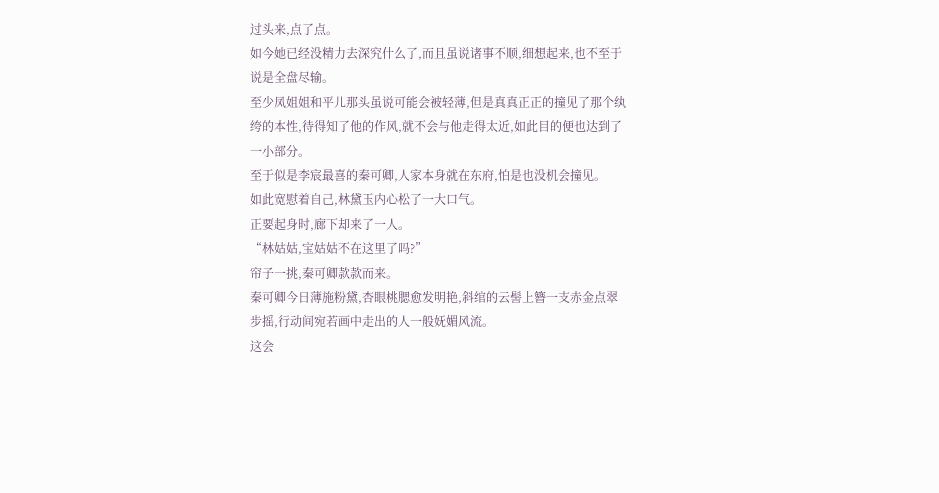过头来,点了点。
如今她已经没精力去深究什么了,而且虽说诸事不顺,细想起来,也不至于说是全盘尽输。
至少凤姐姐和平儿那头虽说可能会被轻薄,但是真真正正的撞见了那个纨绔的本性,待得知了他的作风,就不会与他走得太近,如此目的便也达到了一小部分。
至于似是李宸最喜的秦可卿,人家本身就在东府,怕是也没机会撞见。
如此宽慰着自己,林黛玉内心松了一大口气。
正要起身时,廊下却来了一人。
“林姑姑,宝姑姑不在这里了吗?”
帘子一挑,秦可卿款款而来。
秦可卿今日薄施粉黛,杏眼桃腮愈发明艳,斜绾的云髻上簪一支赤金点翠步摇,行动间宛若画中走出的人一般妩媚风流。
这会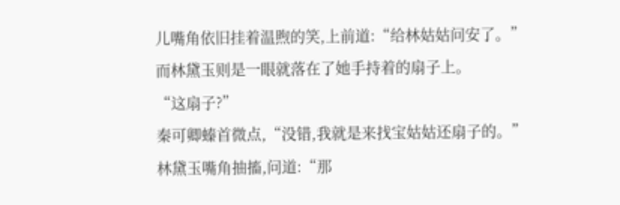儿嘴角依旧挂着温煦的笑,上前道:“给林姑姑问安了。”
而林黛玉则是一眼就落在了她手持着的扇子上。
“这扇子?”
秦可卿螓首微点,“没错,我就是来找宝姑姑还扇子的。”
林黛玉嘴角抽搐,问道:“那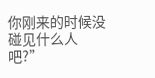你刚来的时候没碰见什么人吧?”